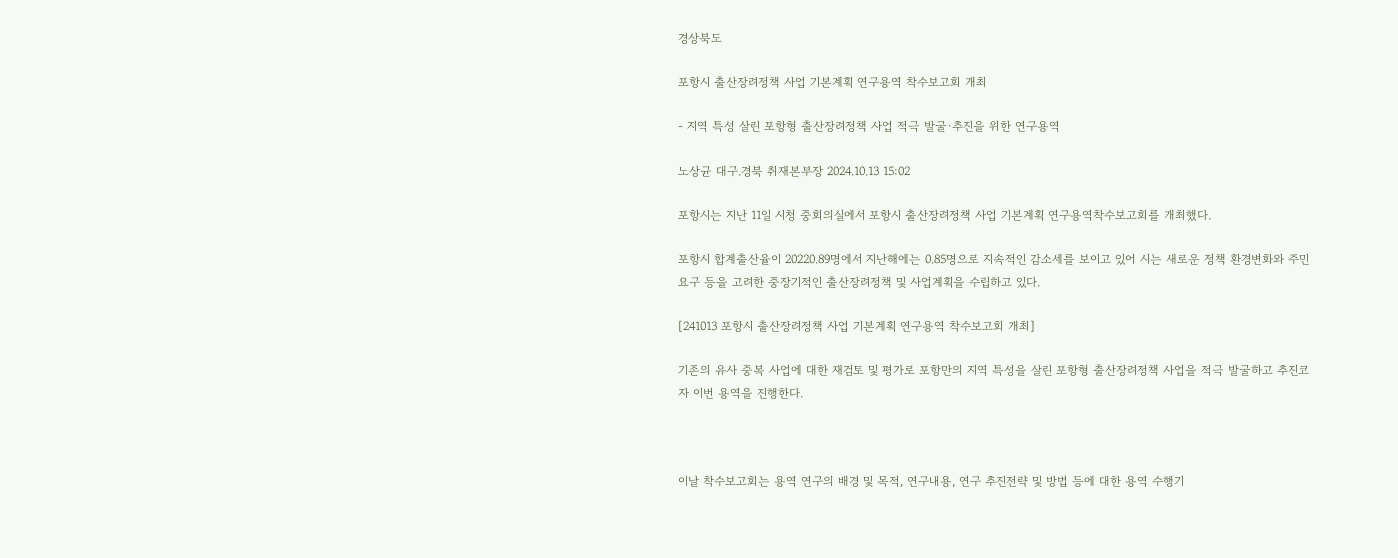경상북도

포항시 출산장려정책 사업 기본계획 연구용역 착수보고회 개최

- 지역 특성 살린 포항형 출산장려정책 사업 적극 발굴·추진을 위한 연구용역

노상균 대구.경북 취재본부장 2024.10.13 15:02

포항시는 지난 11일 시청 중회의실에서 포항시 출산장려정책 사업 기본계획 연구용역착수보고회를 개최했다.

포항시 합계출산율이 20220.89명에서 지난해에는 0.85명으로 지속적인 감소세를 보이고 있어 시는 새로운 정책 환경변화와 주민 요구 등을 고려한 중장기적인 출산장려정책 및 사업계획을 수립하고 있다.

[241013 포항시 출산장려정책 사업 기본계획 연구용역 착수보고회 개최]

기존의 유사 중복 사업에 대한 재검토 및 평가로 포항만의 지역 특성을 살린 포항형 출산장려정책 사업을 적극 발굴하고 추진코자 이번 용역을 진행한다.



이날 착수보고회는 용역 연구의 배경 및 목적, 연구내용, 연구 추진전략 및 방법 등에 대한 용역 수행기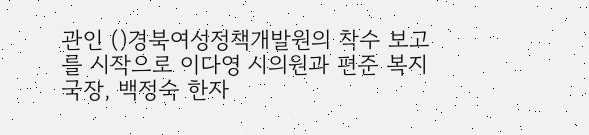관인 ()경북여성정책개발원의 착수 보고를 시작으로 이다영 시의원과 편준 복지국장, 백정숙 한자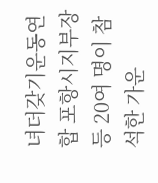녀더갖기운동연합 포항시지부장 등 20여 명이 참석한 가운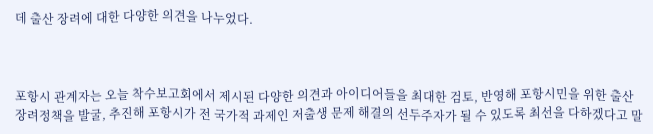데 출산 장려에 대한 다양한 의견을 나누었다.



포항시 관계자는 오늘 착수보고회에서 제시된 다양한 의견과 아이디어들을 최대한 검토, 반영해 포항시민을 위한 출산장려정책을 발굴, 추진해 포항시가 전 국가적 과제인 저출생 문제 해결의 선두주자가 될 수 있도록 최선을 다하겠다고 말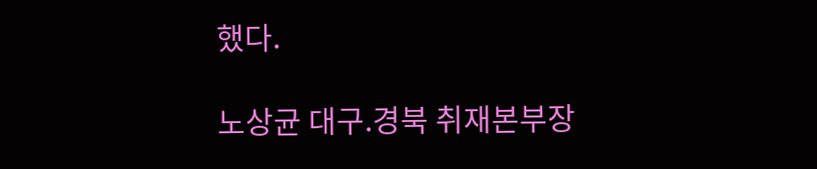했다.

노상균 대구.경북 취재본부장